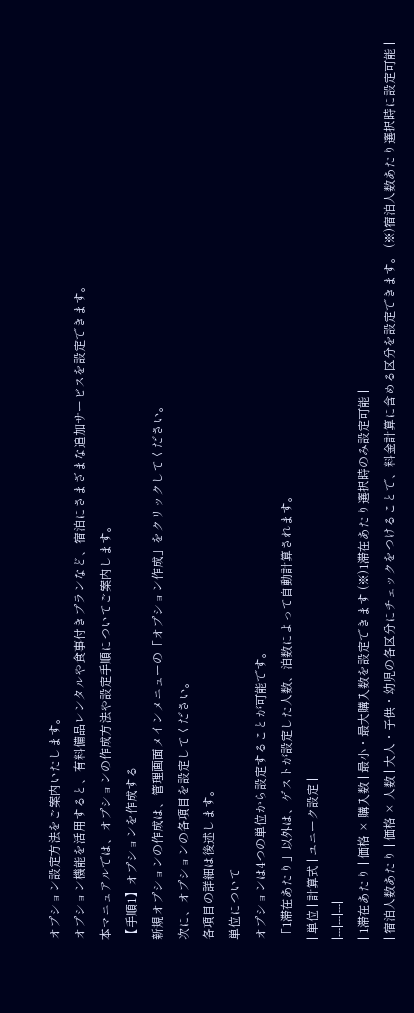オプション設定方法をご案内いたします。
オプション機能を活用すると、有料備品レンタルや食事付きプランなど、宿泊にさまざまな追加サービスを設定できます。
本マニュアルでは、オプションの作成方法や設定手順についてご案内します。
【手順1】オプションを作成する
新規オプションの作成は、管理画面メインメニューの「オプション作成」をクリックしてください。
次に、オプションの各項目を設定してください。
各項目の詳細は後述します。
単位について
オプションは4つの単位から設定することが可能です。
「1滞在あたり」以外は、ゲストが設定した人数、泊数によって自動計算されます。
| 単位 | 計算式 | ユニーク設定 |
|---|---|---|
| 1滞在あたり | 価格 × 購入数 | 最小・最大購入数を設定できます (※)1滞在あたり選択時のみ設定可能 |
| 宿泊人数あたり | 価格 × 人数 | 大人・子供・幼児の各区分にチェックをつけることで、料金計算に含める区分を設定できます。 (※)宿泊人数あたり選択時に設定可能 |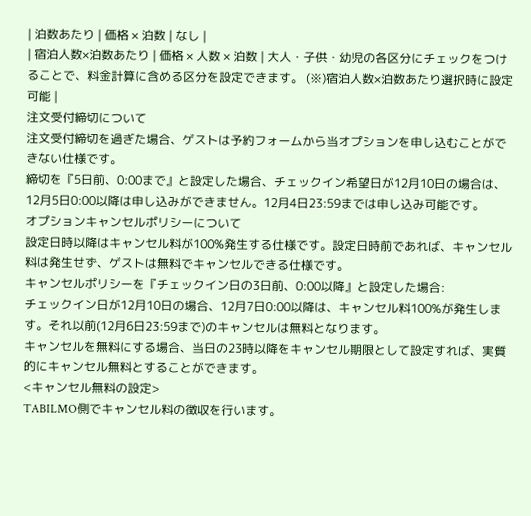| 泊数あたり | 価格 × 泊数 | なし |
| 宿泊人数×泊数あたり | 価格 × 人数 × 泊数 | 大人・子供・幼児の各区分にチェックをつけることで、料金計算に含める区分を設定できます。 (※)宿泊人数×泊数あたり選択時に設定可能 |
注文受付締切について
注文受付締切を過ぎた場合、ゲストは予約フォームから当オプションを申し込むことができない仕様です。
締切を『5日前、0:00まで』と設定した場合、チェックイン希望日が12月10日の場合は、12月5日0:00以降は申し込みができません。12月4日23:59までは申し込み可能です。
オプションキャンセルポリシーについて
設定日時以降はキャンセル料が100%発生する仕様です。設定日時前であれば、キャンセル料は発生せず、ゲストは無料でキャンセルできる仕様です。
キャンセルポリシーを『チェックイン日の3日前、0:00以降』と設定した場合:
チェックイン日が12月10日の場合、12月7日0:00以降は、キャンセル料100%が発生します。それ以前(12月6日23:59まで)のキャンセルは無料となります。
キャンセルを無料にする場合、当日の23時以降をキャンセル期限として設定すれば、実質的にキャンセル無料とすることができます。
<キャンセル無料の設定>
TABILMO側でキャンセル料の徴収を行います。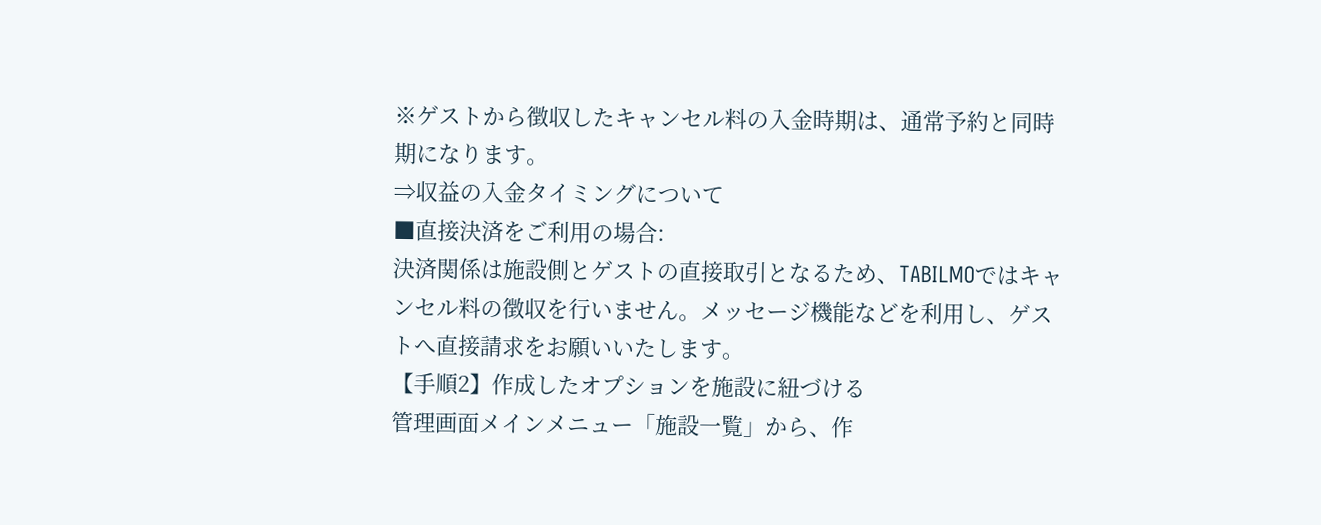※ゲストから徴収したキャンセル料の入金時期は、通常予約と同時期になります。
⇒収益の入金タイミングについて
■直接決済をご利用の場合:
決済関係は施設側とゲストの直接取引となるため、TABILMOではキャンセル料の徴収を行いません。メッセージ機能などを利用し、ゲストへ直接請求をお願いいたします。
【手順2】作成したオプションを施設に紐づける
管理画面メインメニュー「施設一覧」から、作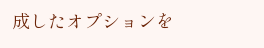成したオプションを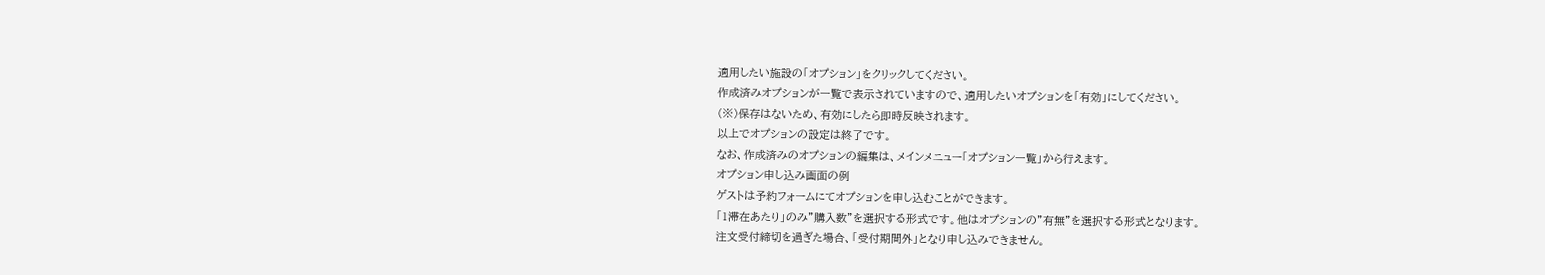適用したい施設の「オプション」をクリックしてください。
作成済みオプションが一覧で表示されていますので、適用したいオプションを「有効」にしてください。
(※)保存はないため、有効にしたら即時反映されます。
以上でオプションの設定は終了です。
なお、作成済みのオプションの編集は、メインメニュー「オプション一覧」から行えます。
オプション申し込み画面の例
ゲストは予約フォームにてオプションを申し込むことができます。
「1滞在あたり」のみ”購入数”を選択する形式です。他はオプションの”有無”を選択する形式となります。
注文受付締切を過ぎた場合、「受付期間外」となり申し込みできません。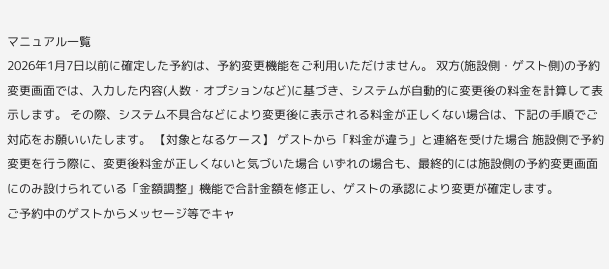マニュアル一覧
2026年1月7日以前に確定した予約は、予約変更機能をご利用いただけません。 双方(施設側・ゲスト側)の予約変更画面では、入力した内容(人数・オプションなど)に基づき、システムが自動的に変更後の料金を計算して表示します。 その際、システム不具合などにより変更後に表示される料金が正しくない場合は、下記の手順でご対応をお願いいたします。 【対象となるケース】 ゲストから「料金が違う」と連絡を受けた場合 施設側で予約変更を行う際に、変更後料金が正しくないと気づいた場合 いずれの場合も、最終的には施設側の予約変更画面にのみ設けられている「金額調整」機能で合計金額を修正し、ゲストの承認により変更が確定します。
ご予約中のゲストからメッセージ等でキャ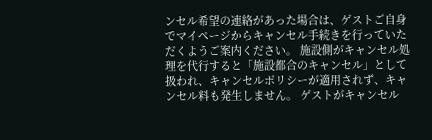ンセル希望の連絡があった場合は、ゲストご自身でマイページからキャンセル手続きを行っていただくようご案内ください。 施設側がキャンセル処理を代行すると「施設都合のキャンセル」として扱われ、キャンセルポリシーが適用されず、キャンセル料も発生しません。 ゲストがキャンセル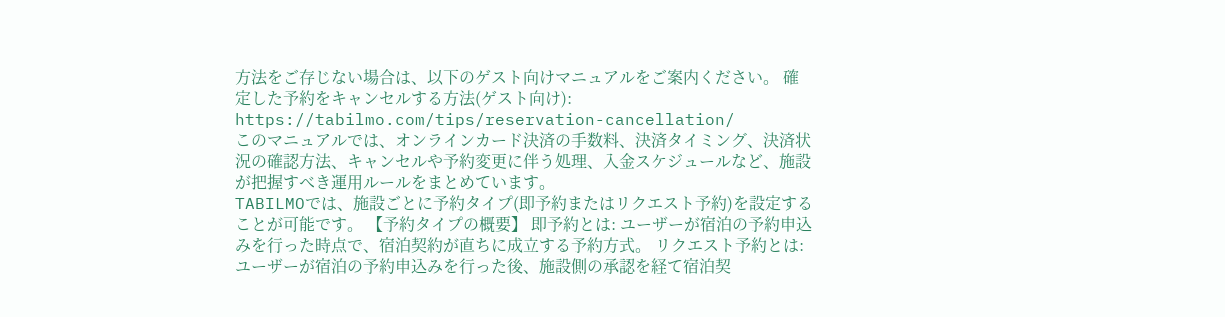方法をご存じない場合は、以下のゲスト向けマニュアルをご案内ください。 確定した予約をキャンセルする方法(ゲスト向け): https://tabilmo.com/tips/reservation-cancellation/
このマニュアルでは、オンラインカード決済の手数料、決済タイミング、決済状況の確認方法、キャンセルや予約変更に伴う処理、入金スケジュールなど、施設が把握すべき運用ルールをまとめています。
TABILMOでは、施設ごとに予約タイプ(即予約またはリクエスト予約)を設定することが可能です。 【予約タイプの概要】 即予約とは: ユーザーが宿泊の予約申込みを行った時点で、宿泊契約が直ちに成立する予約方式。 リクエスト予約とは: ユーザーが宿泊の予約申込みを行った後、施設側の承認を経て宿泊契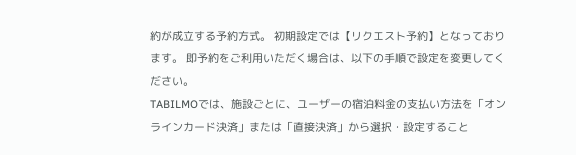約が成立する予約方式。 初期設定では【リクエスト予約】となっております。 即予約をご利用いただく場合は、以下の手順で設定を変更してください。
TABILMOでは、施設ごとに、ユーザーの宿泊料金の支払い方法を「オンラインカード決済」または「直接決済」から選択・設定すること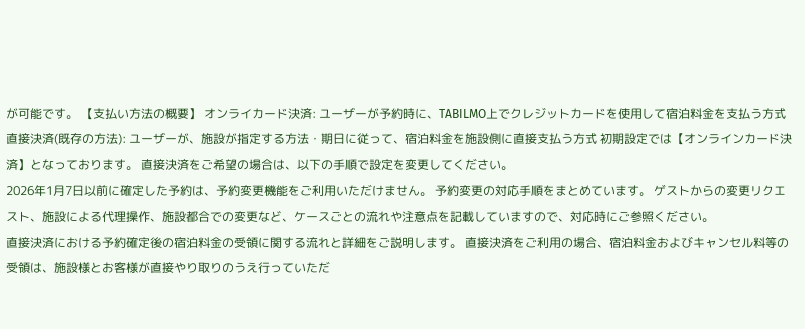が可能です。 【支払い方法の概要】 オンライカード決済: ユーザーが予約時に、TABILMO上でクレジットカードを使用して宿泊料金を支払う方式 直接決済(既存の方法): ユーザーが、施設が指定する方法・期日に従って、宿泊料金を施設側に直接支払う方式 初期設定では【オンラインカード決済】となっております。 直接決済をご希望の場合は、以下の手順で設定を変更してください。
2026年1月7日以前に確定した予約は、予約変更機能をご利用いただけません。 予約変更の対応手順をまとめています。 ゲストからの変更リクエスト、施設による代理操作、施設都合での変更など、ケースごとの流れや注意点を記載していますので、対応時にご参照ください。
直接決済における予約確定後の宿泊料金の受領に関する流れと詳細をご説明します。 直接決済をご利用の場合、宿泊料金およびキャンセル料等の受領は、施設様とお客様が直接やり取りのうえ行っていただ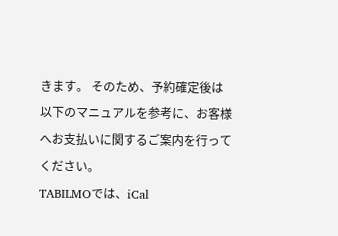きます。 そのため、予約確定後は以下のマニュアルを参考に、お客様へお支払いに関するご案内を行ってください。
TABILMOでは、iCal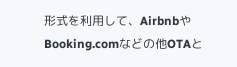形式を利用して、AirbnbやBooking.comなどの他OTAと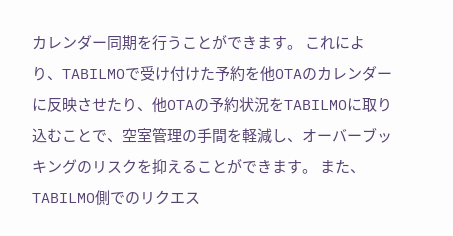カレンダー同期を行うことができます。 これにより、TABILMOで受け付けた予約を他OTAのカレンダーに反映させたり、他OTAの予約状況をTABILMOに取り込むことで、空室管理の手間を軽減し、オーバーブッキングのリスクを抑えることができます。 また、TABILMO側でのリクエス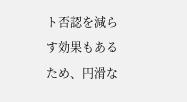ト否認を減らす効果もあるため、円滑な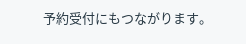予約受付にもつながります。